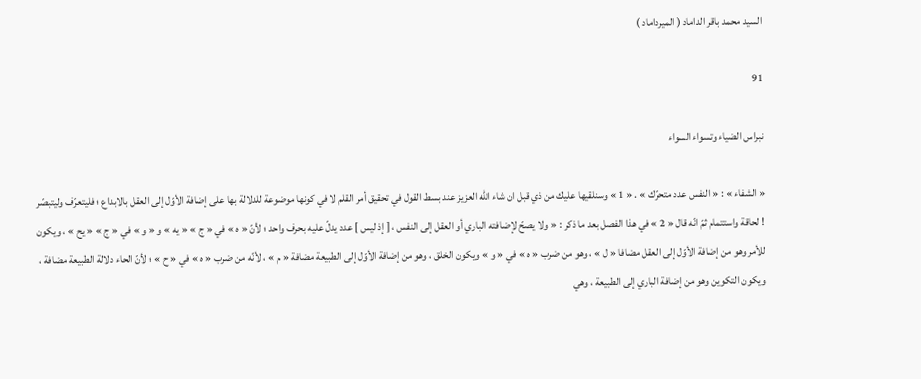السيد محمد باقر الداماد ( الميرداماد )

91

نبراس الضياء وتسواء السواء

« الشفاء » : « النفس عدد متحرّك » . « 1 » وسنلقيها عليك من ذي قبل ان شاء اللّه العزيز عند بسط القول في تحقيق أمر القلم لا في كونها موضوعة للدلالة بها على إضافة الأوّل إلى العقل بالابداع ؛ فليتعرّف وليتبصّر ! لحاقة واستتمام ثمّ انّه قال « 2 » في هذا الفصل بعد ما ذكر : « ولا يصحّ لإضافته الباري أو العقل إلى النفس ، [ إذ ليس ] عدد يدلّ عليه بحرف واحد ؛ لأنّ « ه » في « ج » « يه » و « و » في « ج » « يح » ، ويكون للأمر وهو من إضافة الأوّل إلى العقل مضافا « ل » ، وهو من ضرب « ه » في « و » ويكون الخلق ، وهو من إضافة الأوّل إلى الطبيعة مضافة « م » ، لأنّه من ضرب « ه » في « ح » ؛ لأنّ الحاء دلالة الطبيعة مضافة ، ويكون التكوين وهو من إضافة الباري إلى الطبيعة ، وهي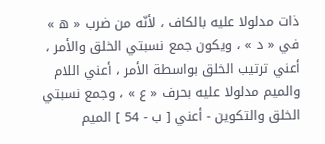ذات مدلولا عليه بالكاف ، لأنّه من ضرب « ه » في « د » ، ويكون جمع نسبتي الخلق والأمر ، أعني ترتيب الخلق بواسطة الأمر ، أعني اللام والميم مدلولا عليه بحرف « ع » ، وجمع نسبتي الخلق والتكوين - أعني [ ب - 54 ] الميم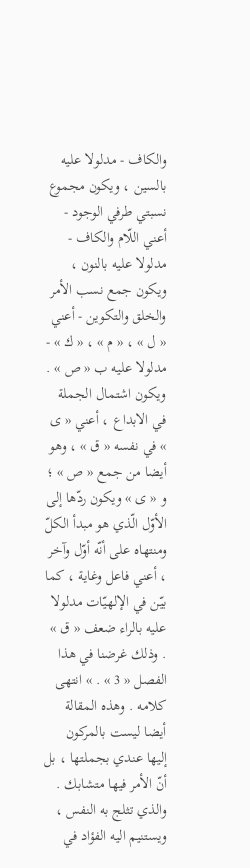والكاف - مدلولا عليه بالسين ، ويكون مجموع نسبتي طرفي الوجود - أعني اللّام والكاف - مدلولا عليه بالنون ، ويكون جمع نسب الأمر والخلق والتكوين - أعني « ل » ، « م » ، « ك » - مدلولا عليه ب « ص » . ويكون اشتمال الجملة في الابداع ، أعني « ى » في نفسه « ق » ، وهو أيضا من جمع « ص » ؛ و « ى » ويكون ردّها إلى الأوّل الّذي هو مبدأ الكلّ ومنتهاه على أنّه أوّل وآخر ، أعني فاعل وغاية ، كما بيّن في الإلهيّات مدلولا عليه بالراء ضعف « ق » . وذلك غرضنا في هذا الفصل « 3 » . » انتهى كلامه . وهذه المقالة أيضا ليست بالمركون إليها عندي بجملتها ، بل أنّ الأمر فيها متشابك . والذي تثلج به النفس ، ويستنيم اليه الفؤاد في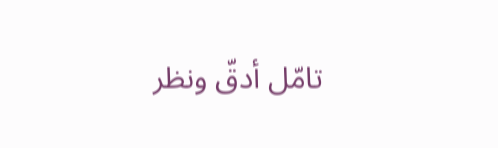تامّل أدقّ ونظر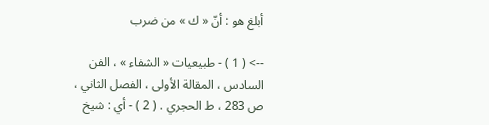أبلغ هو : أنّ « ك » من ضرب

--> ( 1 ) - طبيعيات « الشفاء » ، الفن السادس ، المقالة الأولى ، الفصل الثاني ، ص 283 ، ط الحجري . ( 2 ) - أي : شيخ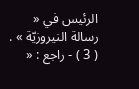الرئيس في « رسالة النيروزيّة » . ( 3 ) - راجع : «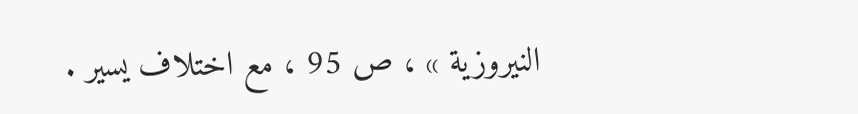النيروزية » ، ص 95 ، مع اختلاف يسير .